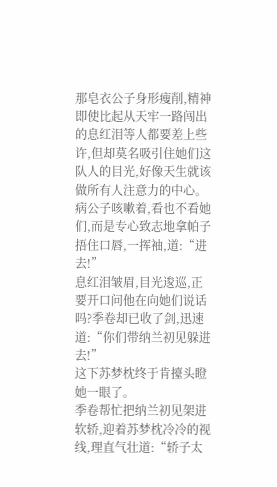那皂衣公子身形瘦削,精神即使比起从天牢一路闯出的息红泪等人都要差上些许,但却莫名吸引住她们这队人的目光,好像天生就该做所有人注意力的中心。
病公子咳嗽着,看也不看她们,而是专心致志地拿帕子捂住口唇,一挥袖,道:“进去!”
息红泪皱眉,目光逡巡,正要开口问他在向她们说话吗?季卷却已收了剑,迅速道:“你们带纳兰初见躲进去!”
这下苏梦枕终于肯擡头瞪她一眼了。
季卷帮忙把纳兰初见架进软轿,迎着苏梦枕冷冷的视线,理直气壮道:“轿子太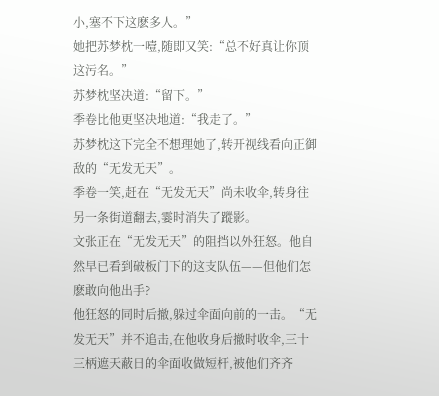小,塞不下这麽多人。”
她把苏梦枕一噎,随即又笑:“总不好真让你顶这污名。”
苏梦枕坚决道:“留下。”
季卷比他更坚决地道:“我走了。”
苏梦枕这下完全不想理她了,转开视线看向正御敌的“无发无天”。
季卷一笑,赶在“无发无天”尚未收伞,转身往另一条街道翻去,霎时消失了蹤影。
文张正在“无发无天”的阻挡以外狂怒。他自然早已看到破板门下的这支队伍——但他们怎麽敢向他出手?
他狂怒的同时后撤,躲过伞面向前的一击。“无发无天”并不追击,在他收身后撤时收伞,三十三柄遮天蔽日的伞面收做短杆,被他们齐齐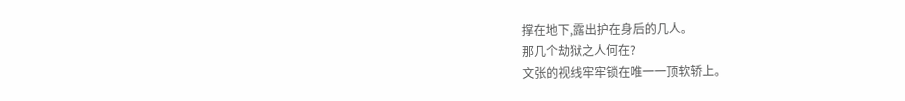撑在地下,露出护在身后的几人。
那几个劫狱之人何在?
文张的视线牢牢锁在唯一一顶软轿上。